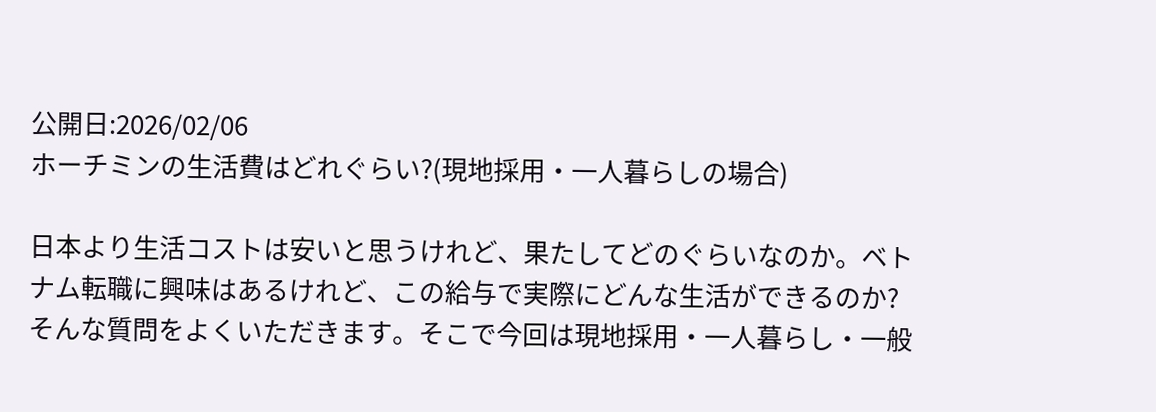公開日:2026/02/06
ホーチミンの生活費はどれぐらい?(現地採用・一人暮らしの場合)

日本より生活コストは安いと思うけれど、果たしてどのぐらいなのか。ベトナム転職に興味はあるけれど、この給与で実際にどんな生活ができるのか? そんな質問をよくいただきます。そこで今回は現地採用・一人暮らし・一般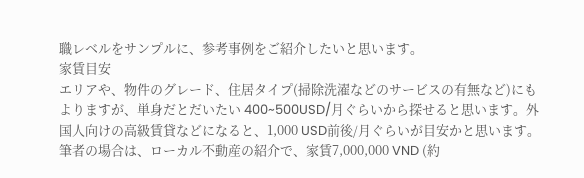職レベルをサンプルに、参考事例をご紹介したいと思います。
家賃目安
エリアや、物件のグレード、住居タイプ(掃除洗濯などのサービスの有無など)にもよりますが、単身だとだいたい 400~500USD/月ぐらいから探せると思います。外国人向けの高級賃貸などになると、1,000 USD前後/月ぐらいが目安かと思います。
筆者の場合は、ローカル不動産の紹介で、家賃7,000,000 VND (約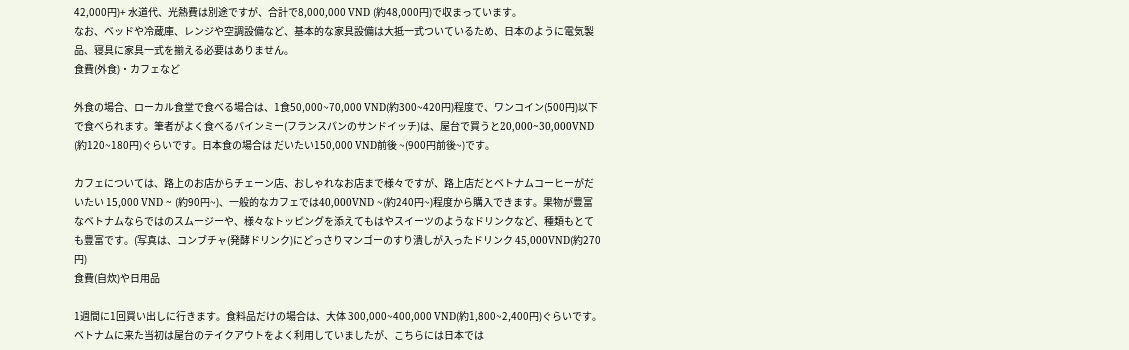42,000円)+ 水道代、光熱費は別途ですが、合計で8,000,000 VND (約48,000円)で収まっています。
なお、ベッドや冷蔵庫、レンジや空調設備など、基本的な家具設備は大抵一式ついているため、日本のように電気製品、寝具に家具一式を揃える必要はありません。
食費(外食)・カフェなど

外食の場合、ローカル食堂で食べる場合は、1食50,000~70,000 VND(約300~420円)程度で、ワンコイン(500円)以下で食べられます。筆者がよく食べるバインミー(フランスパンのサンドイッチ)は、屋台で買うと20,000~30,000VND (約120~180円)ぐらいです。日本食の場合は だいたい150,000 VND前後 ~(900円前後~)です。

カフェについては、路上のお店からチェーン店、おしゃれなお店まで様々ですが、路上店だとベトナムコーヒーがだいたい 15,000 VND ~ (約90円~)、一般的なカフェでは40,000VND ~(約240円~)程度から購入できます。果物が豊富なベトナムならではのスムージーや、様々なトッピングを添えてもはやスイーツのようなドリンクなど、種類もとても豊富です。(写真は、コンブチャ(発酵ドリンク)にどっさりマンゴーのすり潰しが入ったドリンク 45,000VND(約270円)
食費(自炊)や日用品

1週間に1回買い出しに行きます。食料品だけの場合は、大体 300,000~400,000 VND(約1,800~2,400円)ぐらいです。ベトナムに来た当初は屋台のテイクアウトをよく利用していましたが、こちらには日本では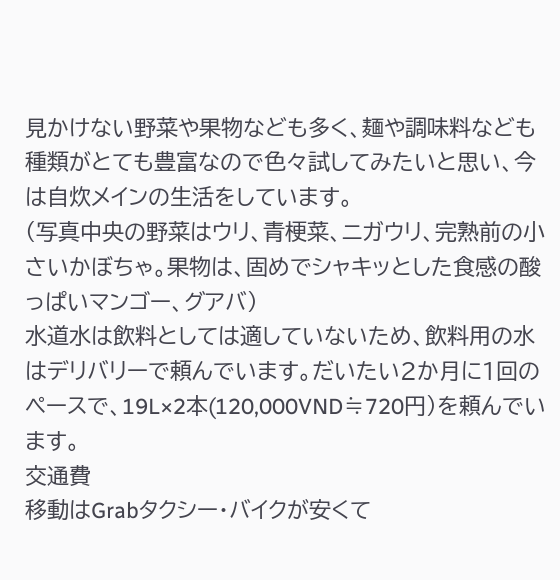見かけない野菜や果物なども多く、麺や調味料なども種類がとても豊富なので色々試してみたいと思い、今は自炊メインの生活をしています。
(写真中央の野菜はウリ、青梗菜、ニガウリ、完熟前の小さいかぼちゃ。果物は、固めでシャキッとした食感の酸っぱいマンゴー、グアバ)
水道水は飲料としては適していないため、飲料用の水はデリバリーで頼んでいます。だいたい2か月に1回のペースで、19L×2本(120,000VND≒720円)を頼んでいます。
交通費
移動はGrabタクシー・バイクが安くて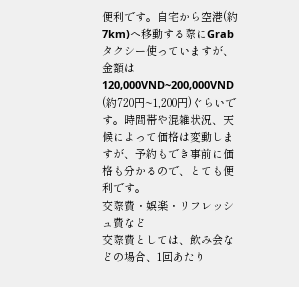便利です。自宅から空港(約7km)へ移動する際にGrabタクシー使っていますが、金額は120,000VND~200,000VND (約720円~1,200円)ぐらいです。時間帯や混雑状況、天候によって価格は変動しますが、予約もでき事前に価格も分かるので、とても便利です。
交際費・娯楽・リフレッシュ費など
交際費としては、飲み会などの場合、1回あたり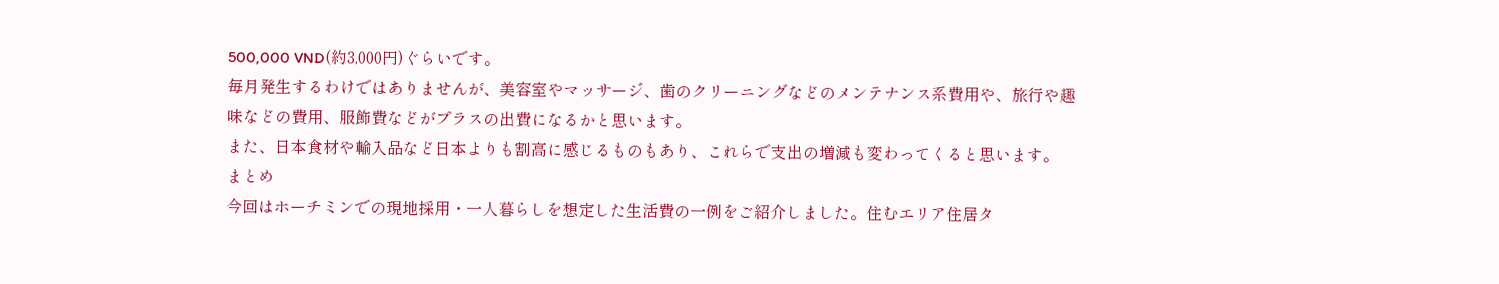500,000 VND(約3,000円)ぐらいです。
毎月発生するわけではありませんが、美容室やマッサージ、歯のクリーニングなどのメンテナンス系費用や、旅行や趣味などの費用、服飾費などがプラスの出費になるかと思います。
また、日本食材や輸入品など日本よりも割高に感じるものもあり、これらで支出の増減も変わってくると思います。
まとめ
今回はホーチミンでの現地採用・一人暮らしを想定した生活費の一例をご紹介しました。住むエリア住居タ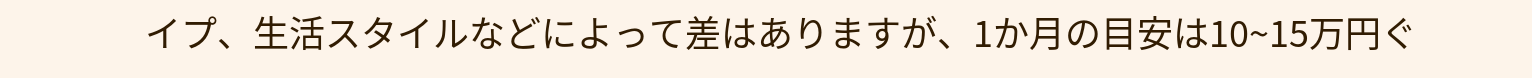イプ、生活スタイルなどによって差はありますが、1か月の目安は10~15万円ぐ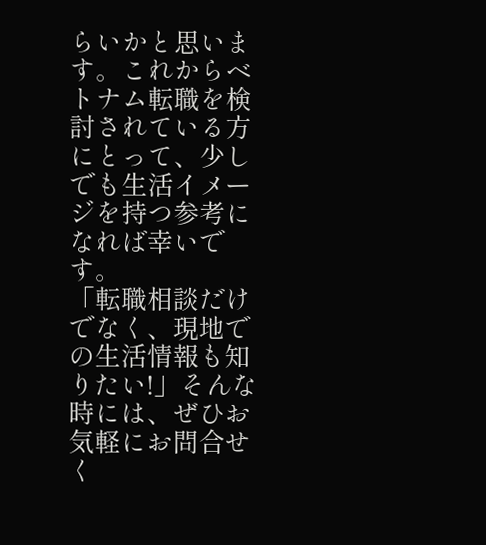らいかと思います。これからベトナム転職を検討されている方にとって、少しでも生活イメージを持つ参考になれば幸いです。
「転職相談だけでなく、現地での生活情報も知りたい!」そんな時には、ぜひお気軽にお問合せく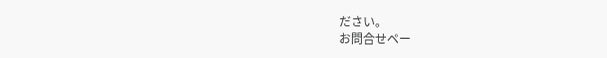ださい。
お問合せペー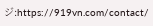ジ:https://919vn.com/contact/